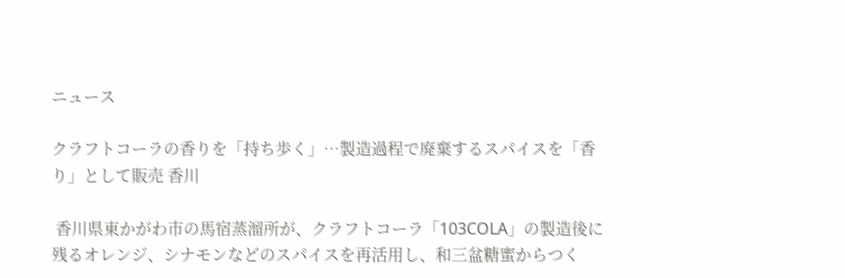ニュース

クラフトコーラの香りを「持ち歩く」…製造過程で廃棄するスパイスを「香り」として販売 香川

 香川県東かがわ市の馬宿蒸溜所が、クラフトコーラ「103COLA」の製造後に残るオレンジ、シナモンなどのスパイスを再活用し、和三盆糖蜜からつく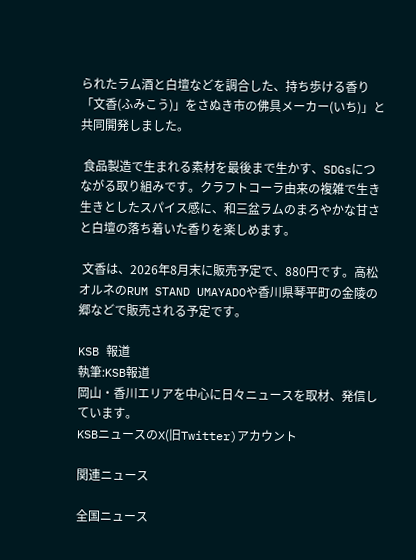られたラム酒と白壇などを調合した、持ち歩ける香り「文香(ふみこう)」をさぬき市の佛具メーカー(いち)」と共同開発しました。

 食品製造で生まれる素材を最後まで生かす、SDGsにつながる取り組みです。クラフトコーラ由来の複雑で生き生きとしたスパイス感に、和三盆ラムのまろやかな甘さと白壇の落ち着いた香りを楽しめます。

 文香は、2026年8月末に販売予定で、880円です。高松オルネのRUM STAND UMAYADOや香川県琴平町の金陵の郷などで販売される予定です。

KSB 報道
執筆:KSB報道
岡山・香川エリアを中心に日々ニュースを取材、発信しています。
KSBニュースのX(旧Twitter)アカウント

関連ニュース

全国ニュース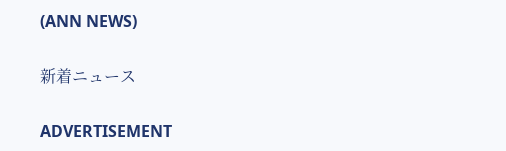(ANN NEWS)

新着ニュース

ADVERTISEMENT